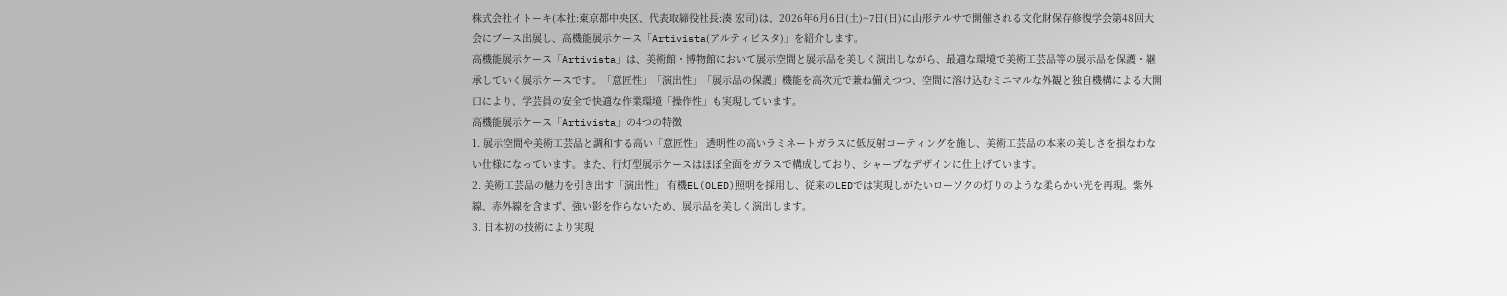株式会社イトーキ(本社:東京都中央区、代表取締役社長:湊 宏司)は、2026年6月6日(土)~7日(日)に山形テルサで開催される文化財保存修復学会第48回大会にブース出展し、高機能展示ケース「Artivista(アルティビスタ)」を紹介します。
高機能展示ケース「Artivista」は、美術館・博物館において展示空間と展示品を美しく演出しながら、最適な環境で美術工芸品等の展示品を保護・継承していく展示ケースです。「意匠性」「演出性」「展示品の保護」機能を高次元で兼ね備えつつ、空間に溶け込むミニマルな外観と独自機構による大開口により、学芸員の安全で快適な作業環境「操作性」も実現しています。
高機能展示ケース「Artivista」の4つの特徴
1. 展示空間や美術工芸品と調和する高い「意匠性」 透明性の高いラミネートガラスに低反射コーティングを施し、美術工芸品の本来の美しさを損なわない仕様になっています。また、行灯型展示ケースはほぼ全面をガラスで構成しており、シャープなデザインに仕上げています。
2. 美術工芸品の魅力を引き出す「演出性」 有機EL(OLED)照明を採用し、従来のLEDでは実現しがたいローソクの灯りのような柔らかい光を再現。紫外線、赤外線を含まず、強い影を作らないため、展示品を美しく演出します。
3. 日本初の技術により実現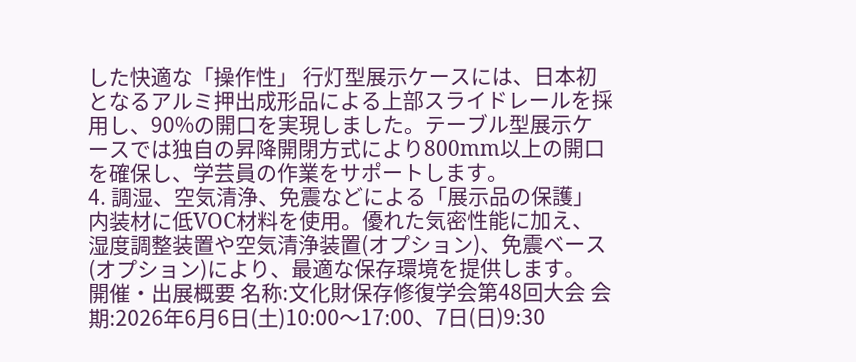した快適な「操作性」 行灯型展示ケースには、日本初となるアルミ押出成形品による上部スライドレールを採用し、90%の開口を実現しました。テーブル型展示ケースでは独自の昇降開閉方式により800mm以上の開口を確保し、学芸員の作業をサポートします。
4. 調湿、空気清浄、免震などによる「展示品の保護」 内装材に低VOC材料を使用。優れた気密性能に加え、湿度調整装置や空気清浄装置(オプション)、免震ベース(オプション)により、最適な保存環境を提供します。
開催・出展概要 名称:文化財保存修復学会第48回大会 会期:2026年6月6日(土)10:00〜17:00、7日(日)9:30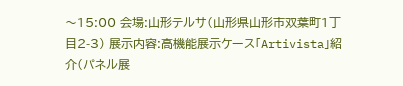〜15:00 会場:山形テルサ(山形県山形市双葉町1丁目2-3) 展示内容:高機能展示ケース「Artivista」紹介(パネル展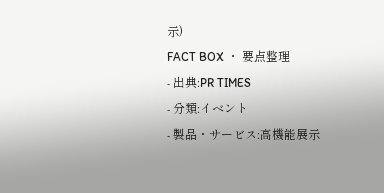示)
FACT BOX ・ 要点整理
- 出典:PR TIMES
- 分類:イベント
- 製品・サービス:高機能展示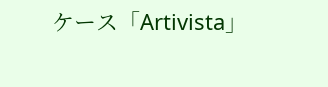ケース「Artivista」